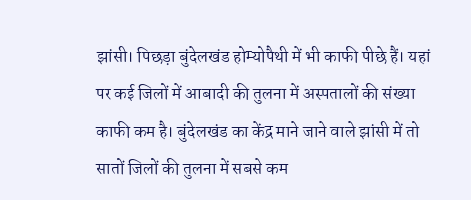झांसी। पिछड़ा बुंदेलखंड होम्योपैथी में भी काफी पीछे हैं। यहां पर कई जिलों में आबादी की तुलना में अस्पतालों की संख्या काफी कम है। बुंदेलखंड का केंद्र माने जाने वाले झांसी में तो सातों जिलों की तुलना में सबसे कम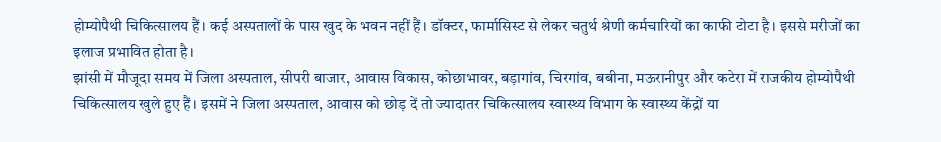होम्योपैथी चिकित्सालय हैं। कई अस्पतालों के पास खुद के भवन नहीं हैं। डॉक्टर, फार्मासिस्ट से लेकर चतुर्थ श्रेणी कर्मचारियों का काफी टोटा है। इससे मरीजों का इलाज प्रभावित होता है।
झांसी में मौजूदा समय में जिला अस्पताल, सीपरी बाजार, आवास विकास, कोछाभावर, बड़ागांव, चिरगांव, बबीना, मऊरानीपुर और कटेरा में राजकीय होम्योपैथी चिकित्सालय खुले हुए हैं। इसमें ने जिला अस्पताल, आवास को छोड़ दें तो ज्यादातर चिकित्सालय स्वास्थ्य विभाग के स्वास्थ्य केंद्रों या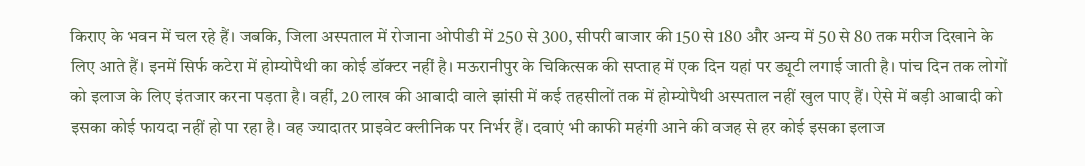किराए के भवन में चल रहे हैं। जबकि, जिला अस्पताल में रोजाना ओपीडी में 250 से 300, सीपरी बाजार की 150 से 180 और अन्य में 50 से 80 तक मरीज दिखाने के लिए आते हैं। इनमें सिर्फ कटेरा में होम्योपैथी का कोई डॉक्टर नहीं है। मऊरानीपुर के चिकित्सक की सप्ताह में एक दिन यहां पर ड्यूटी लगाई जाती है। पांच दिन तक लोगों को इलाज के लिए इंतजार करना पड़ता है। वहीं, 20 लाख की आबादी वाले झांसी में कई तहसीलों तक में होम्योपैथी अस्पताल नहीं खुल पाए हैं। ऐसे में बड़ी आबादी को इसका कोई फायदा नहीं हो पा रहा है। वह ज्यादातर प्राइवेट क्लीनिक पर निर्भर हैं। दवाएं भी काफी महंगी आने की वजह से हर कोई इसका इलाज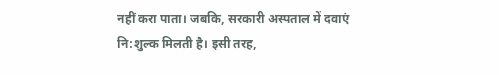नहीं करा पाता। जबकि, सरकारी अस्पताल में दवाएं नि:शुल्क मिलती है। इसी तरह,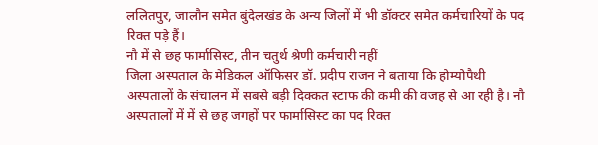ललितपुर, जालौन समेत बुंदेलखंड के अन्य जिलों में भी डॉक्टर समेत कर्मचारियों के पद रिक्त पड़े हैं।
नौ में से छह फार्मासिस्ट, तीन चतुर्थ श्रेणी कर्मचारी नहीं
जिला अस्पताल के मेडिकल ऑफिसर डॉ. प्रदीप राजन ने बताया कि होम्योपैथी अस्पतालों के संचालन में सबसे बड़ी दिक्कत स्टाफ की कमी की वजह से आ रही है। नौ अस्पतालों में में से छह जगहों पर फार्मासिस्ट का पद रिक्त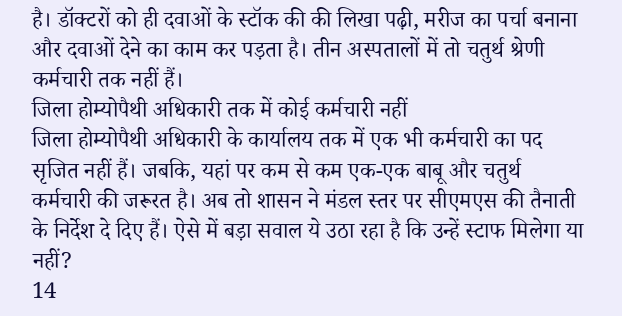है। डॉक्टरों को ही दवाओं के स्टॉक की की लिखा पढ़ी, मरीज का पर्चा बनाना और दवाओं देने का काम कर पड़ता है। तीन अस्पतालों में तो चतुर्थ श्रेणी कर्मचारी तक नहीं हैं।
जिला होम्योपैथी अधिकारी तक में कोई कर्मचारी नहीं
जिला होम्योपैथी अधिकारी के कार्यालय तक में एक भी कर्मचारी का पद सृजित नहीं हैं। जबकि, यहां पर कम से कम एक-एक बाबू और चतुर्थ कर्मचारी की जरूरत है। अब तो शासन ने मंडल स्तर पर सीएमएस की तैनाती के निर्देश दे दिए हैं। ऐसे में बड़ा सवाल ये उठा रहा है कि उन्हें स्टाफ मिलेगा या नहीं?
14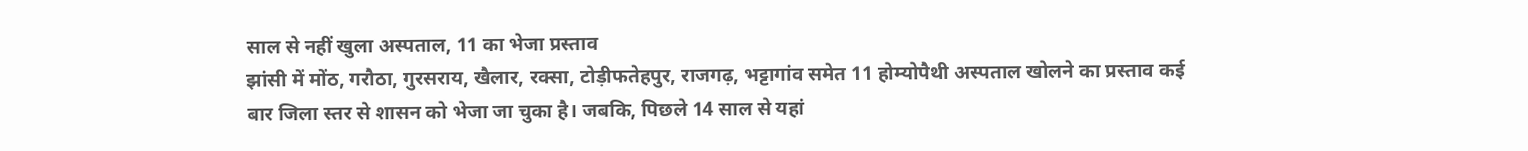साल से नहीं खुला अस्पताल, 11 का भेजा प्रस्ताव
झांसी में मोंठ, गरौठा, गुरसराय, खैलार, रक्सा, टोड़ीफतेहपुर, राजगढ़, भट्टागांव समेत 11 होम्योपैथी अस्पताल खोलने का प्रस्ताव कई बार जिला स्तर से शासन को भेजा जा चुका है। जबकि, पिछले 14 साल से यहां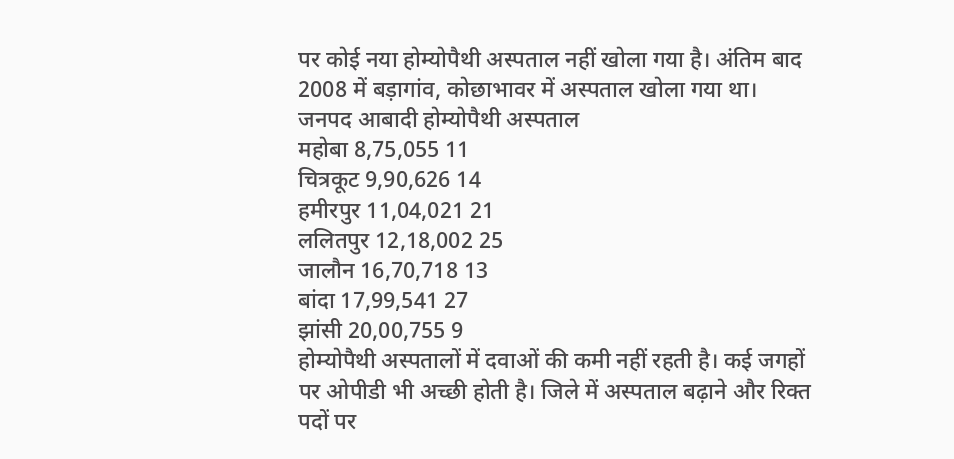पर कोई नया होम्योपैथी अस्पताल नहीं खोला गया है। अंतिम बाद 2008 में बड़ागांव, कोछाभावर में अस्पताल खोला गया था।
जनपद आबादी होम्योपैथी अस्पताल
महोबा 8,75,055 11
चित्रकूट 9,90,626 14
हमीरपुर 11,04,021 21
ललितपुर 12,18,002 25
जालौन 16,70,718 13
बांदा 17,99,541 27
झांसी 20,00,755 9
होम्योपैथी अस्पतालों में दवाओं की कमी नहीं रहती है। कई जगहों पर ओपीडी भी अच्छी होती है। जिले में अस्पताल बढ़ाने और रिक्त पदों पर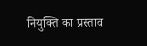नियुक्ति का प्रस्ताव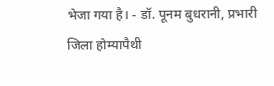भेजा गया है। - डॉ. पूनम बुधरानी, प्रभारी जिला होम्यापैथी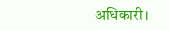अधिकारी।